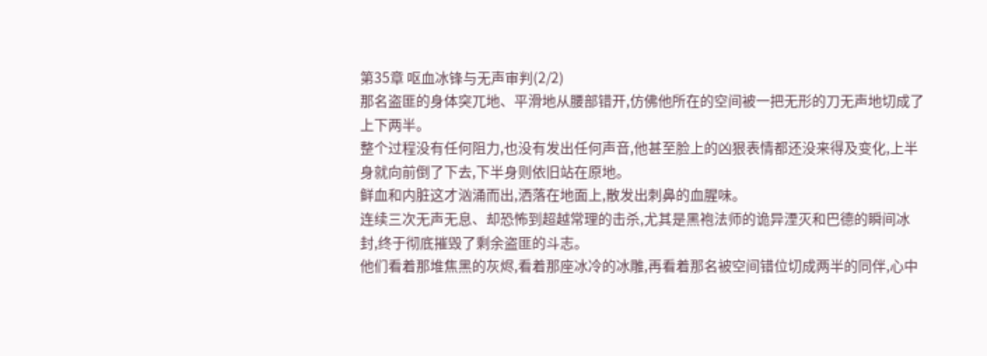第35章 呕血冰锋与无声审判(2/2)
那名盗匪的身体突兀地、平滑地从腰部错开,仿佛他所在的空间被一把无形的刀无声地切成了上下两半。
整个过程没有任何阻力,也没有发出任何声音,他甚至脸上的凶狠表情都还没来得及变化,上半身就向前倒了下去,下半身则依旧站在原地。
鲜血和内脏这才汹涌而出,洒落在地面上,散发出刺鼻的血腥味。
连续三次无声无息、却恐怖到超越常理的击杀,尤其是黑袍法师的诡异湮灭和巴德的瞬间冰封,终于彻底摧毁了剩余盗匪的斗志。
他们看着那堆焦黑的灰烬,看着那座冰冷的冰雕,再看着那名被空间错位切成两半的同伴,心中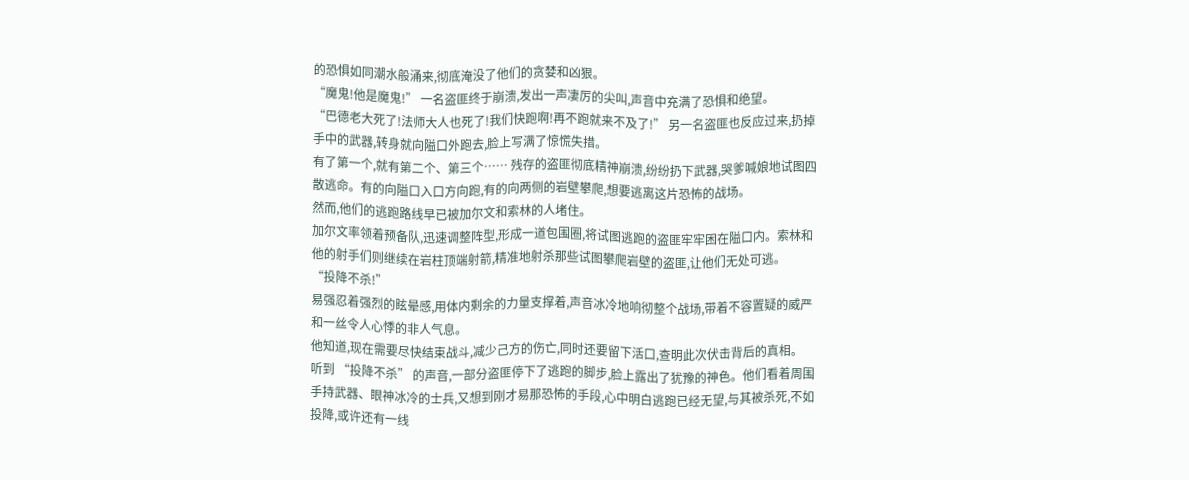的恐惧如同潮水般涌来,彻底淹没了他们的贪婪和凶狠。
“魔鬼!他是魔鬼!” 一名盗匪终于崩溃,发出一声凄厉的尖叫,声音中充满了恐惧和绝望。
“巴德老大死了!法师大人也死了!我们快跑啊!再不跑就来不及了!” 另一名盗匪也反应过来,扔掉手中的武器,转身就向隘口外跑去,脸上写满了惊慌失措。
有了第一个,就有第二个、第三个…… 残存的盗匪彻底精神崩溃,纷纷扔下武器,哭爹喊娘地试图四散逃命。有的向隘口入口方向跑,有的向两侧的岩壁攀爬,想要逃离这片恐怖的战场。
然而,他们的逃跑路线早已被加尔文和索林的人堵住。
加尔文率领着预备队,迅速调整阵型,形成一道包围圈,将试图逃跑的盗匪牢牢困在隘口内。索林和他的射手们则继续在岩柱顶端射箭,精准地射杀那些试图攀爬岩壁的盗匪,让他们无处可逃。
“投降不杀!”
易强忍着强烈的眩晕感,用体内剩余的力量支撑着,声音冰冷地响彻整个战场,带着不容置疑的威严和一丝令人心悸的非人气息。
他知道,现在需要尽快结束战斗,减少己方的伤亡,同时还要留下活口,查明此次伏击背后的真相。
听到 “投降不杀” 的声音,一部分盗匪停下了逃跑的脚步,脸上露出了犹豫的神色。他们看着周围手持武器、眼神冰冷的士兵,又想到刚才易那恐怖的手段,心中明白逃跑已经无望,与其被杀死,不如投降,或许还有一线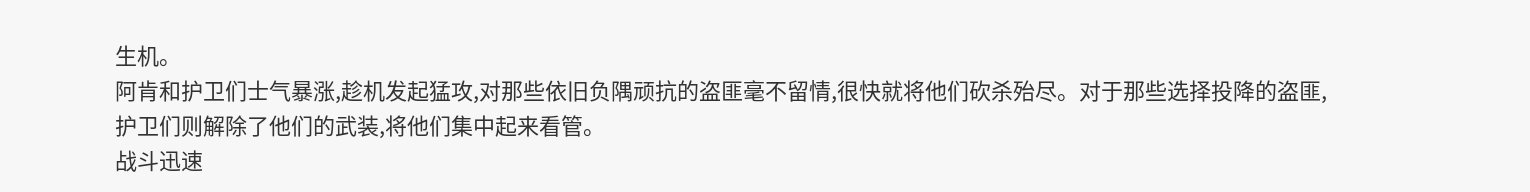生机。
阿肯和护卫们士气暴涨,趁机发起猛攻,对那些依旧负隅顽抗的盗匪毫不留情,很快就将他们砍杀殆尽。对于那些选择投降的盗匪,护卫们则解除了他们的武装,将他们集中起来看管。
战斗迅速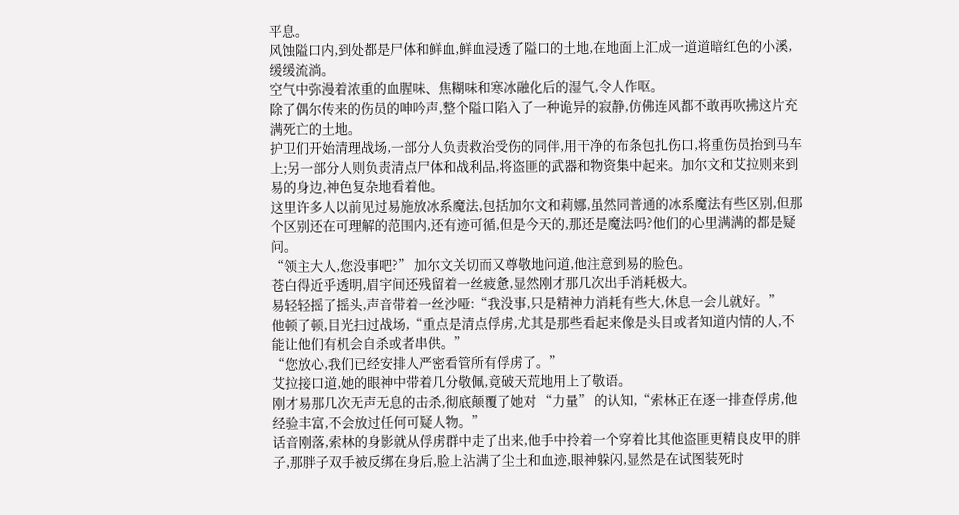平息。
风蚀隘口内,到处都是尸体和鲜血,鲜血浸透了隘口的土地,在地面上汇成一道道暗红色的小溪,缓缓流淌。
空气中弥漫着浓重的血腥味、焦糊味和寒冰融化后的湿气,令人作呕。
除了偶尔传来的伤员的呻吟声,整个隘口陷入了一种诡异的寂静,仿佛连风都不敢再吹拂这片充满死亡的土地。
护卫们开始清理战场,一部分人负责救治受伤的同伴,用干净的布条包扎伤口,将重伤员抬到马车上;另一部分人则负责清点尸体和战利品,将盗匪的武器和物资集中起来。加尔文和艾拉则来到易的身边,神色复杂地看着他。
这里许多人以前见过易施放冰系魔法,包括加尔文和莉娜,虽然同普通的冰系魔法有些区别,但那个区别还在可理解的范围内,还有迹可循,但是今天的,那还是魔法吗?他们的心里满满的都是疑问。
“领主大人,您没事吧?” 加尔文关切而又尊敬地问道,他注意到易的脸色。
苍白得近乎透明,眉宇间还残留着一丝疲惫,显然刚才那几次出手消耗极大。
易轻轻摇了摇头,声音带着一丝沙哑:“我没事,只是精神力消耗有些大,休息一会儿就好。”
他顿了顿,目光扫过战场,“重点是清点俘虏,尤其是那些看起来像是头目或者知道内情的人,不能让他们有机会自杀或者串供。”
“您放心,我们已经安排人严密看管所有俘虏了。”
艾拉接口道,她的眼神中带着几分敬佩,竟破天荒地用上了敬语。
刚才易那几次无声无息的击杀,彻底颠覆了她对 “力量” 的认知,“索林正在逐一排查俘虏,他经验丰富,不会放过任何可疑人物。”
话音刚落,索林的身影就从俘虏群中走了出来,他手中拎着一个穿着比其他盗匪更精良皮甲的胖子,那胖子双手被反绑在身后,脸上沾满了尘土和血迹,眼神躲闪,显然是在试图装死时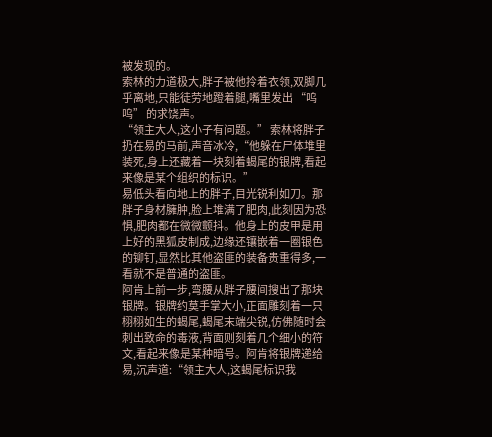被发现的。
索林的力道极大,胖子被他拎着衣领,双脚几乎离地,只能徒劳地蹬着腿,嘴里发出 “呜呜” 的求饶声。
“领主大人,这小子有问题。” 索林将胖子扔在易的马前,声音冰冷,“他躲在尸体堆里装死,身上还藏着一块刻着蝎尾的银牌,看起来像是某个组织的标识。”
易低头看向地上的胖子,目光锐利如刀。那胖子身材臃肿,脸上堆满了肥肉,此刻因为恐惧,肥肉都在微微颤抖。他身上的皮甲是用上好的黑狐皮制成,边缘还镶嵌着一圈银色的铆钉,显然比其他盗匪的装备贵重得多,一看就不是普通的盗匪。
阿肯上前一步,弯腰从胖子腰间搜出了那块银牌。银牌约莫手掌大小,正面雕刻着一只栩栩如生的蝎尾,蝎尾末端尖锐,仿佛随时会刺出致命的毒液,背面则刻着几个细小的符文,看起来像是某种暗号。阿肯将银牌递给易,沉声道:“领主大人,这蝎尾标识我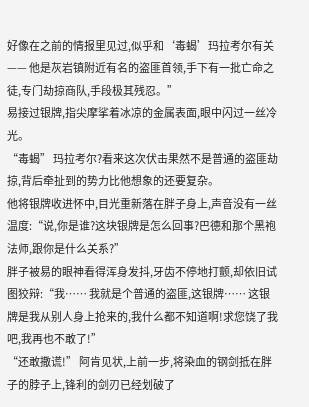好像在之前的情报里见过,似乎和‘毒蝎’玛拉考尔有关 —— 他是灰岩镇附近有名的盗匪首领,手下有一批亡命之徒,专门劫掠商队,手段极其残忍。”
易接过银牌,指尖摩挲着冰凉的金属表面,眼中闪过一丝冷光。
“毒蝎” 玛拉考尔?看来这次伏击果然不是普通的盗匪劫掠,背后牵扯到的势力比他想象的还要复杂。
他将银牌收进怀中,目光重新落在胖子身上,声音没有一丝温度:“说,你是谁?这块银牌是怎么回事?巴德和那个黑袍法师,跟你是什么关系?”
胖子被易的眼神看得浑身发抖,牙齿不停地打颤,却依旧试图狡辩:“我…… 我就是个普通的盗匪,这银牌…… 这银牌是我从别人身上抢来的,我什么都不知道啊!求您饶了我吧,我再也不敢了!”
“还敢撒谎!” 阿肯见状,上前一步,将染血的钢剑抵在胖子的脖子上,锋利的剑刃已经划破了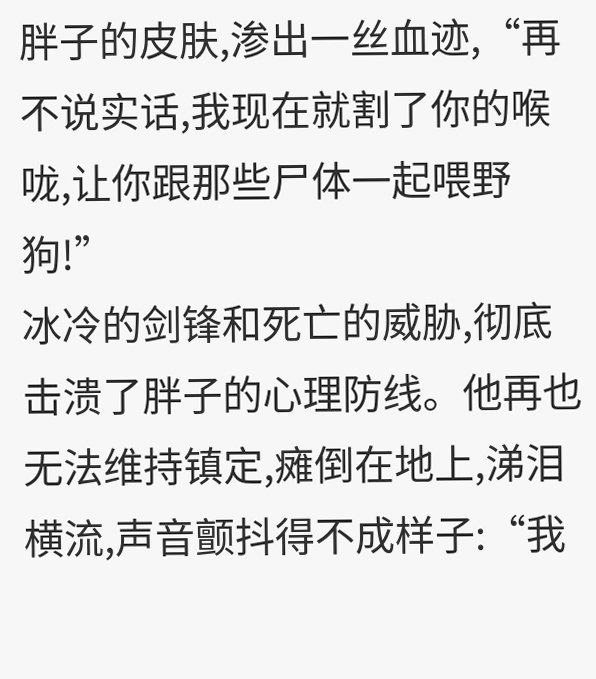胖子的皮肤,渗出一丝血迹,“再不说实话,我现在就割了你的喉咙,让你跟那些尸体一起喂野狗!”
冰冷的剑锋和死亡的威胁,彻底击溃了胖子的心理防线。他再也无法维持镇定,瘫倒在地上,涕泪横流,声音颤抖得不成样子:“我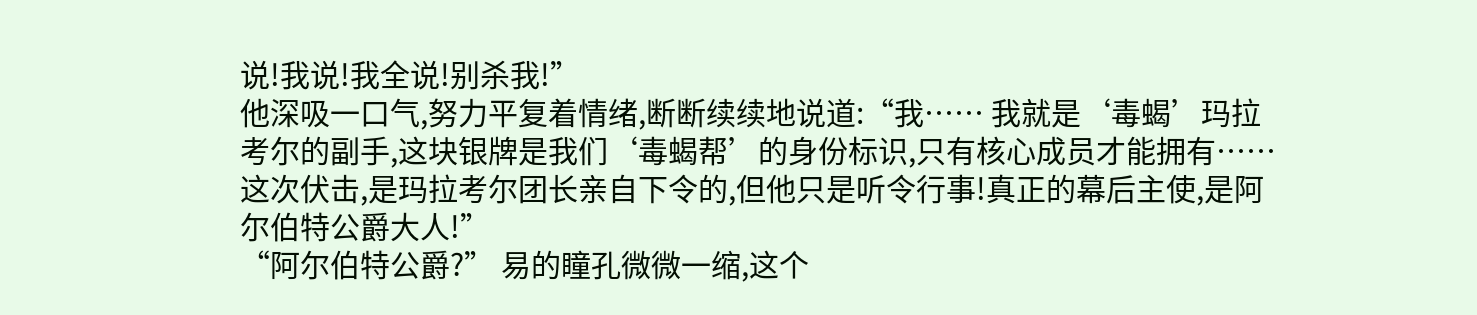说!我说!我全说!别杀我!”
他深吸一口气,努力平复着情绪,断断续续地说道:“我…… 我就是‘毒蝎’玛拉考尔的副手,这块银牌是我们‘毒蝎帮’的身份标识,只有核心成员才能拥有…… 这次伏击,是玛拉考尔团长亲自下令的,但他只是听令行事!真正的幕后主使,是阿尔伯特公爵大人!”
“阿尔伯特公爵?” 易的瞳孔微微一缩,这个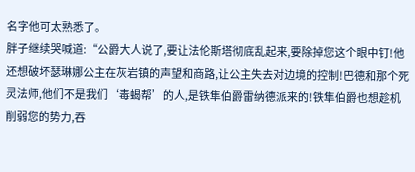名字他可太熟悉了。
胖子继续哭喊道:“公爵大人说了,要让法伦斯塔彻底乱起来,要除掉您这个眼中钉!他还想破坏瑟琳娜公主在灰岩镇的声望和商路,让公主失去对边境的控制!巴德和那个死灵法师,他们不是我们‘毒蝎帮’的人,是铁隼伯爵雷纳德派来的!铁隼伯爵也想趁机削弱您的势力,吞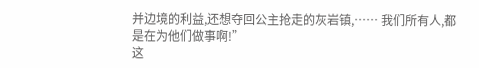并边境的利益,还想夺回公主抢走的灰岩镇,…… 我们所有人,都是在为他们做事啊!”
这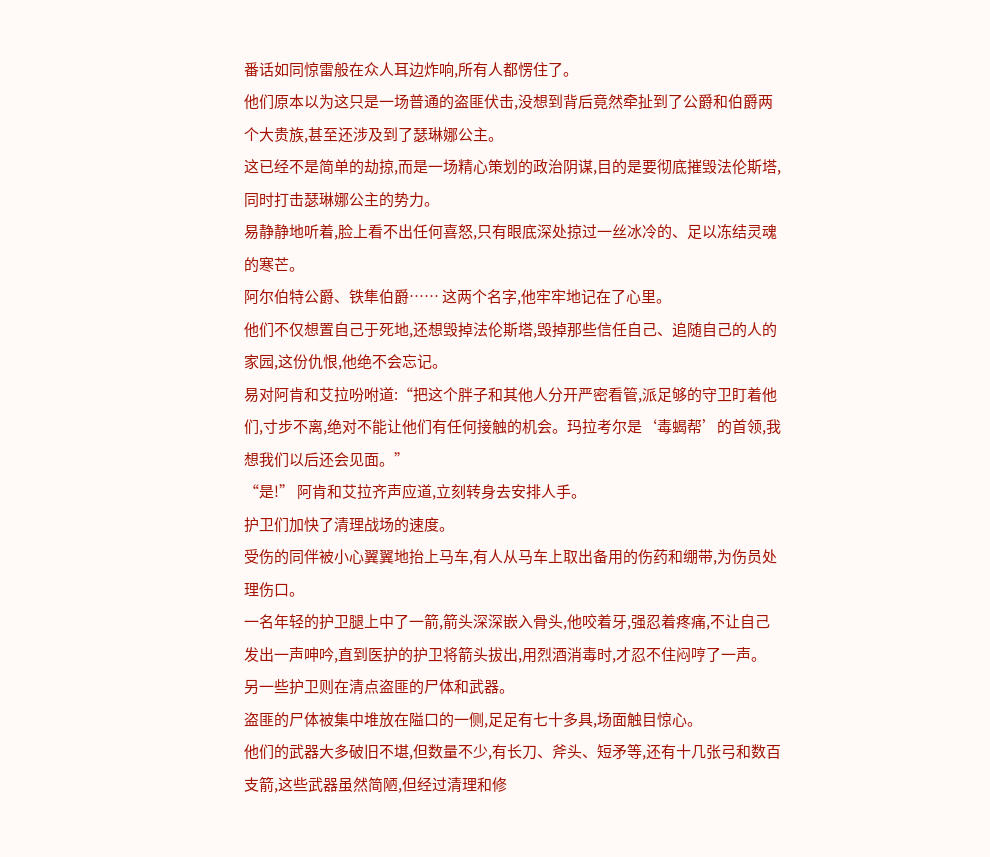番话如同惊雷般在众人耳边炸响,所有人都愣住了。
他们原本以为这只是一场普通的盗匪伏击,没想到背后竟然牵扯到了公爵和伯爵两个大贵族,甚至还涉及到了瑟琳娜公主。
这已经不是简单的劫掠,而是一场精心策划的政治阴谋,目的是要彻底摧毁法伦斯塔,同时打击瑟琳娜公主的势力。
易静静地听着,脸上看不出任何喜怒,只有眼底深处掠过一丝冰冷的、足以冻结灵魂的寒芒。
阿尔伯特公爵、铁隼伯爵…… 这两个名字,他牢牢地记在了心里。
他们不仅想置自己于死地,还想毁掉法伦斯塔,毁掉那些信任自己、追随自己的人的家园,这份仇恨,他绝不会忘记。
易对阿肯和艾拉吩咐道:“把这个胖子和其他人分开严密看管,派足够的守卫盯着他们,寸步不离,绝对不能让他们有任何接触的机会。玛拉考尔是‘毒蝎帮’的首领,我想我们以后还会见面。”
“是!” 阿肯和艾拉齐声应道,立刻转身去安排人手。
护卫们加快了清理战场的速度。
受伤的同伴被小心翼翼地抬上马车,有人从马车上取出备用的伤药和绷带,为伤员处理伤口。
一名年轻的护卫腿上中了一箭,箭头深深嵌入骨头,他咬着牙,强忍着疼痛,不让自己发出一声呻吟,直到医护的护卫将箭头拔出,用烈酒消毒时,才忍不住闷哼了一声。
另一些护卫则在清点盗匪的尸体和武器。
盗匪的尸体被集中堆放在隘口的一侧,足足有七十多具,场面触目惊心。
他们的武器大多破旧不堪,但数量不少,有长刀、斧头、短矛等,还有十几张弓和数百支箭,这些武器虽然简陋,但经过清理和修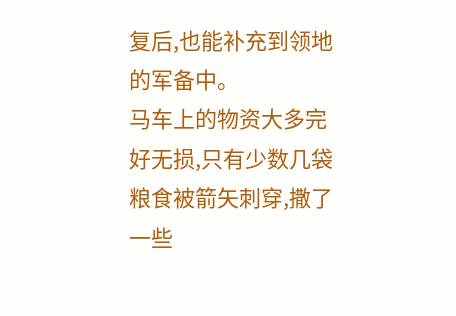复后,也能补充到领地的军备中。
马车上的物资大多完好无损,只有少数几袋粮食被箭矢刺穿,撒了一些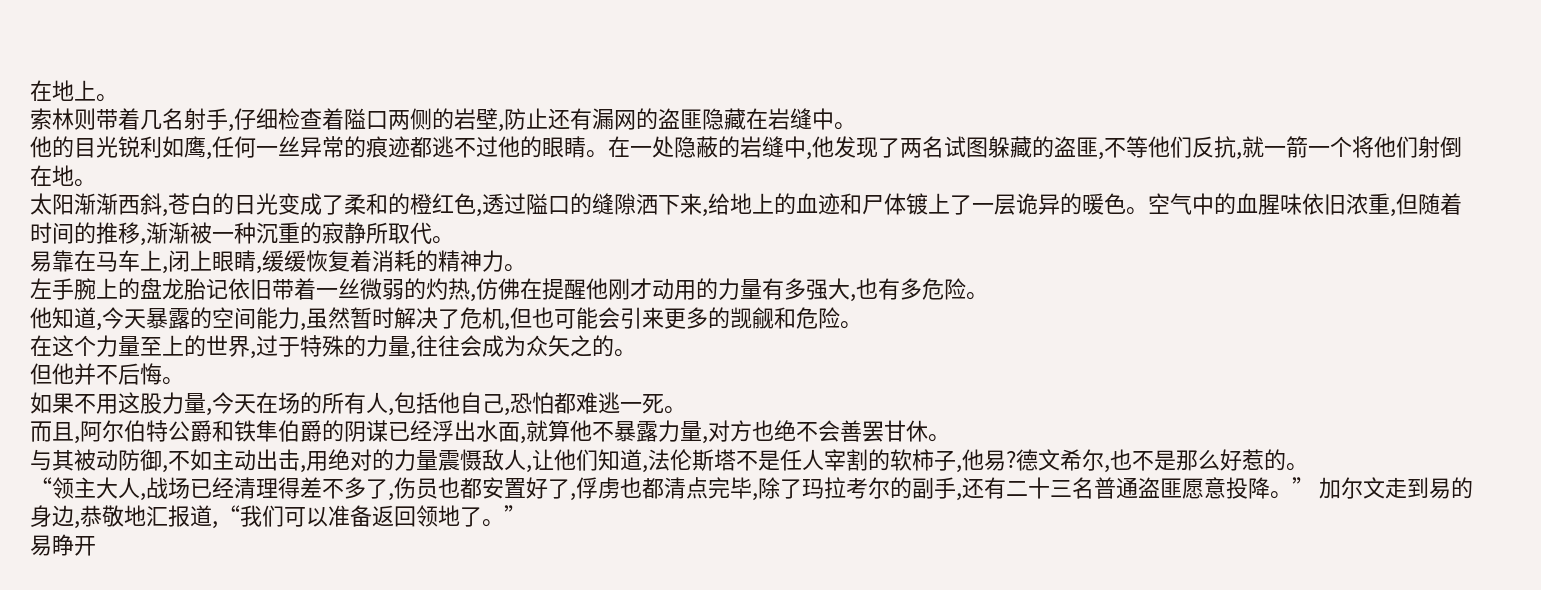在地上。
索林则带着几名射手,仔细检查着隘口两侧的岩壁,防止还有漏网的盗匪隐藏在岩缝中。
他的目光锐利如鹰,任何一丝异常的痕迹都逃不过他的眼睛。在一处隐蔽的岩缝中,他发现了两名试图躲藏的盗匪,不等他们反抗,就一箭一个将他们射倒在地。
太阳渐渐西斜,苍白的日光变成了柔和的橙红色,透过隘口的缝隙洒下来,给地上的血迹和尸体镀上了一层诡异的暖色。空气中的血腥味依旧浓重,但随着时间的推移,渐渐被一种沉重的寂静所取代。
易靠在马车上,闭上眼睛,缓缓恢复着消耗的精神力。
左手腕上的盘龙胎记依旧带着一丝微弱的灼热,仿佛在提醒他刚才动用的力量有多强大,也有多危险。
他知道,今天暴露的空间能力,虽然暂时解决了危机,但也可能会引来更多的觊觎和危险。
在这个力量至上的世界,过于特殊的力量,往往会成为众矢之的。
但他并不后悔。
如果不用这股力量,今天在场的所有人,包括他自己,恐怕都难逃一死。
而且,阿尔伯特公爵和铁隼伯爵的阴谋已经浮出水面,就算他不暴露力量,对方也绝不会善罢甘休。
与其被动防御,不如主动出击,用绝对的力量震慑敌人,让他们知道,法伦斯塔不是任人宰割的软柿子,他易?德文希尔,也不是那么好惹的。
“领主大人,战场已经清理得差不多了,伤员也都安置好了,俘虏也都清点完毕,除了玛拉考尔的副手,还有二十三名普通盗匪愿意投降。” 加尔文走到易的身边,恭敬地汇报道,“我们可以准备返回领地了。”
易睁开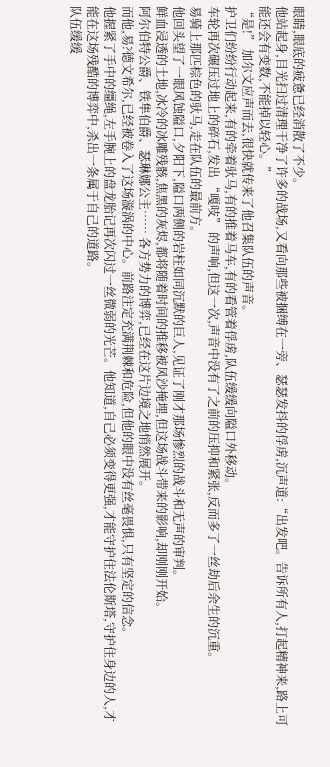眼睛,眼底的疲惫已经消散了不少。
他站起身,目光扫过清理干净了许多的战场,又看向那些被捆缚在一旁、瑟瑟发抖的俘虏,沉声道:“出发吧。告诉所有人,打起精神来,路上可能还会有变数,不能掉以轻心。”
“是!” 加尔文应声而去,很快就传来了他召集队伍的声音。
护卫们纷纷行动起来,有的牵着驮马,有的推着马车,有的看管着俘虏,队伍缓缓向隘口外移动。
车轮再次碾压过地上的碎石,发出 “嘎吱” 的声响,但这一次,声音中没有了之前的压抑和紧张,反而多了一丝劫后余生的沉重。
易骑上那匹棕色的驮马,走在队伍的最前方。
他回头望了一眼风蚀隘口,夕阳下,隘口两侧的岩柱如同沉默的巨人,见证了刚才那场惨烈的战斗和无声的审判。
鲜血浸透的土地,冰冷的冰雕残骸,焦黑的灰烬,都将随着时间的推移被风沙掩埋,但这场战斗带来的影响,却刚刚开始。
阿尔伯特公爵、铁隼伯爵、瑟琳娜公主…… 各方势力的博弈,已经在这片边境之地悄然展开。
而他,易?德文希尔,已经被卷入了这场漩涡的中心。前路注定充满荆棘和危险,但他的眼中没有丝毫畏惧,只有坚定的信念。
他握紧了手中的缰绳,左手腕上的盘龙胎记再次闪过一丝微弱的光芒。他知道,自己必须变得更强,才能守护住法伦斯塔,守护住身边的人,才能在这场残酷的博弈中,杀出一条属于自己的道路。
队伍缓缓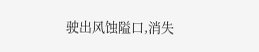驶出风蚀隘口,消失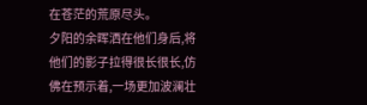在苍茫的荒原尽头。
夕阳的余晖洒在他们身后,将他们的影子拉得很长很长,仿佛在预示着,一场更加波澜壮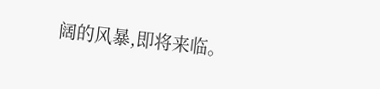阔的风暴,即将来临。